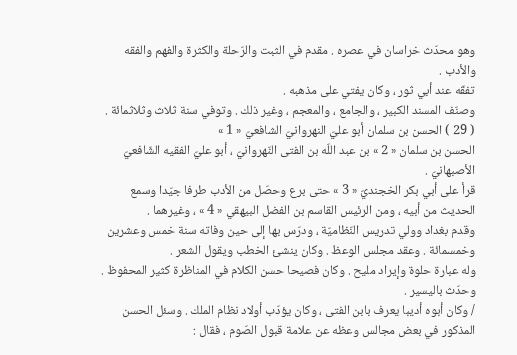وهو محدّث خراسان في عصره . مقدم في الثبت والرّحلة والكثرة والفهم والفقه والأدب .
تفقّه عند أبي ثور ، وكان يفتي على مذهبه .
وصنّف المسند الكبير ، والجامع ، والمعجم ، وغير ذلك . وتوفي سنة ثلاث وثلاثمائة .
( 29 ) الحسن بن سلمان أبو عليّ النهروانيّ الشافعيّ « 1 »
الحسن بن سلمان « 2 » بن عبد اللّه بن الفتى النّهروانيّ ، أبو عليّ الفقيه الشّافعيّ الأصبهانيّ .
قرأ على أبي بكر الخجنديّ « 3 » حتى برع وحصّل من الأدب طرفا جيّدا وسمع الحديث من أبيه ، ومن الرئيس القاسم بن الفضل البيهقي « 4 » ، وغيرهما .
وقدم بغداد وولي تدريس النّظاميّة ، ودرّس بها إلى حين وفاته سنة خمس وعشرين وخمسمائة . وعقد مجلس الوعظ . وكان ينشئ الخطب ويقول الشعر .
وله عبارة حلوة وإيراد مليح . وكان فصيحا حسن الكلام في المناظرة كثير المحفوظ .
وحدّث باليسير .
/ وكان أبوه أديبا يعرف بابن الفتى ، وكان يؤدّب أولاد نظام الملك . وسئل الحسن المذكور في بعض مجالس وعظه عن علامة قبول الصّوم ، فقال :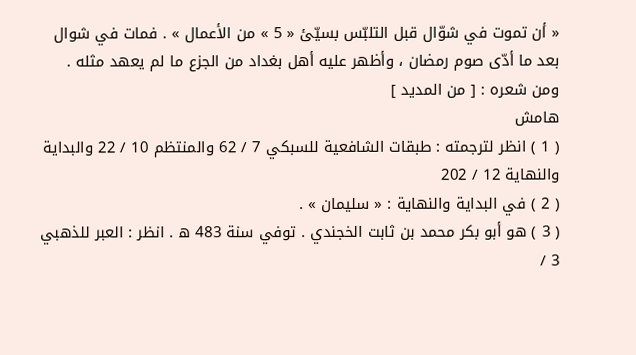« أن تموت في شوّال قبل التلبّس بسيّئ « 5 » من الأعمال » . فمات في شوال بعد ما أدّى صوم رمضان ، وأظهر عليه أهل بغداد من الجزع ما لم يعهد مثله .
ومن شعره : [ من المديد ]
هامش
( 1 ) انظر لترجمته : طبقات الشافعية للسبكي 7 / 62 والمنتظم 10 / 22 والبداية والنهاية 12 / 202
( 2 ) في البداية والنهاية : « سليمان » .
( 3 ) هو أبو بكر محمد بن ثابت الخجندي . توفي سنة 483 ه . انظر : العبر للذهبي 3 /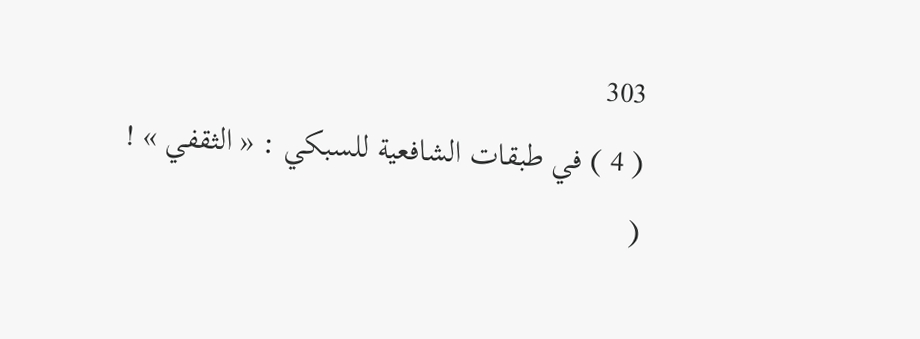303
( 4 ) في طبقات الشافعية للسبكي : « الثقفي » !
(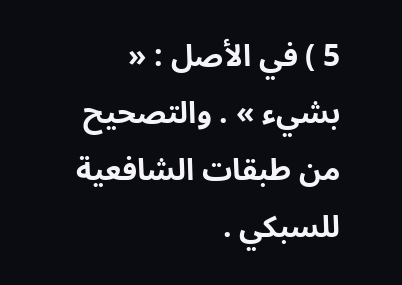5 ) في الأصل : « بشيء » . والتصحيح من طبقات الشافعية للسبكي .